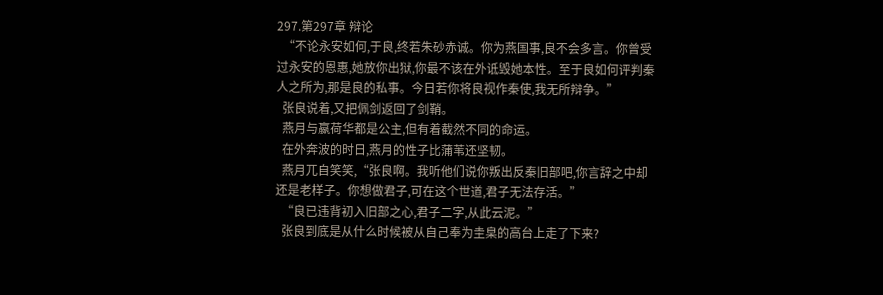297.第297章 辩论
  “不论永安如何,于良,终若朱砂赤诚。你为燕国事,良不会多言。你曾受过永安的恩惠,她放你出狱,你最不该在外诋毁她本性。至于良如何评判秦人之所为,那是良的私事。今日若你将良视作秦使,我无所辩争。”
  张良说着,又把佩剑返回了剑鞘。
  燕月与嬴荷华都是公主,但有着截然不同的命运。
  在外奔波的时日,燕月的性子比蒲苇还坚韧。
  燕月兀自笑笑,“张良啊。我听他们说你叛出反秦旧部吧,你言辞之中却还是老样子。你想做君子,可在这个世道,君子无法存活。”
  “良已违背初入旧部之心,君子二字,从此云泥。”
  张良到底是从什么时候被从自己奉为圭臬的高台上走了下来?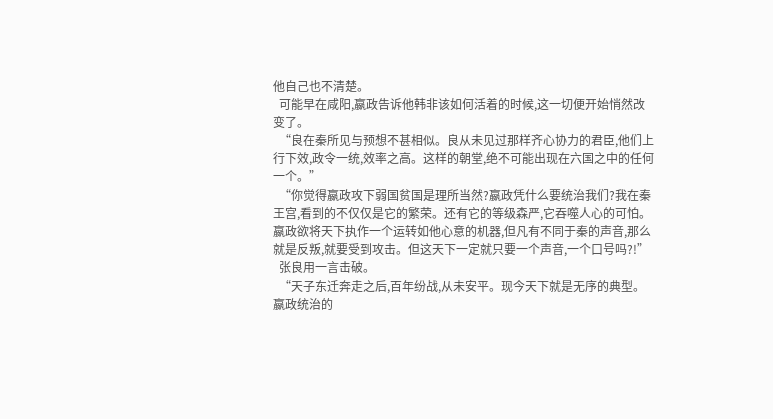他自己也不清楚。
  可能早在咸阳,嬴政告诉他韩非该如何活着的时候,这一切便开始悄然改变了。
  “良在秦所见与预想不甚相似。良从未见过那样齐心协力的君臣,他们上行下效,政令一统,效率之高。这样的朝堂,绝不可能出现在六国之中的任何一个。”
  “你觉得嬴政攻下弱国贫国是理所当然?嬴政凭什么要统治我们?我在秦王宫,看到的不仅仅是它的繁荣。还有它的等级森严,它吞噬人心的可怕。嬴政欲将天下执作一个运转如他心意的机器,但凡有不同于秦的声音,那么就是反叛,就要受到攻击。但这天下一定就只要一个声音,一个口号吗?!”
  张良用一言击破。
  “天子东迁奔走之后,百年纷战,从未安平。现今天下就是无序的典型。嬴政统治的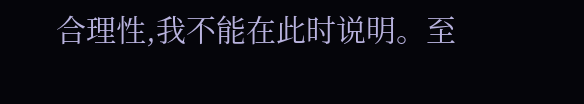合理性,我不能在此时说明。至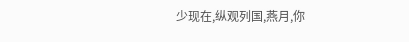少现在,纵观列国,燕月,你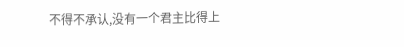不得不承认,没有一个君主比得上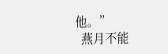他。”
  燕月不能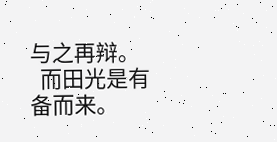与之再辩。
  而田光是有备而来。